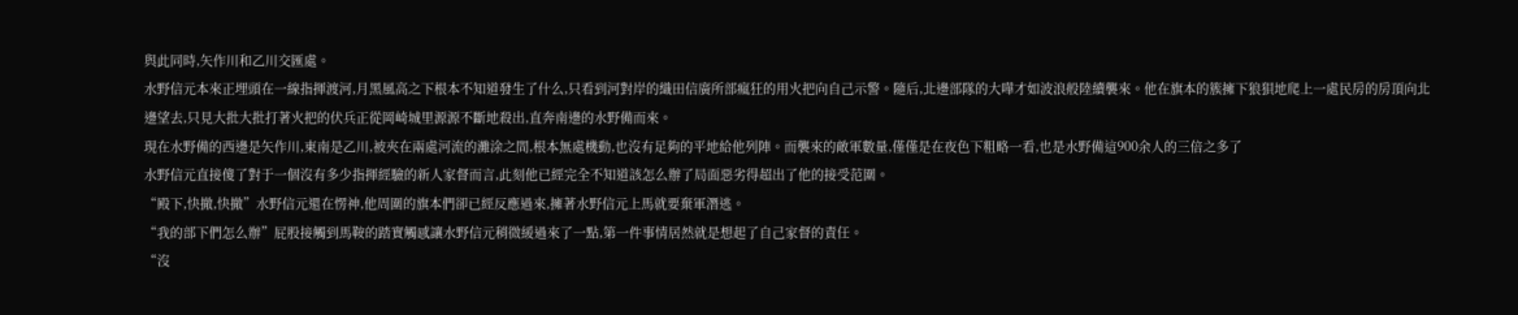與此同時,矢作川和乙川交匯處。
水野信元本來正埋頭在一線指揮渡河,月黑風高之下根本不知道發生了什么,只看到河對岸的織田信廣所部瘋狂的用火把向自己示警。隨后,北邊部隊的大嘩才如波浪般陸續襲來。他在旗本的簇擁下狼狽地爬上一處民房的房頂向北邊望去,只見大批大批打著火把的伏兵正從岡崎城里源源不斷地殺出,直奔南邊的水野備而來。
現在水野備的西邊是矢作川,東南是乙川,被夾在兩處河流的灘涂之間,根本無處機動,也沒有足夠的平地給他列陣。而襲來的敵軍數量,僅僅是在夜色下粗略一看,也是水野備這900余人的三倍之多了
水野信元直接傻了對于一個沒有多少指揮經驗的新人家督而言,此刻他已經完全不知道該怎么辦了局面惡劣得超出了他的接受范圍。
“殿下,快撤,快撤”水野信元還在愣神,他周圍的旗本們卻已經反應過來,擁著水野信元上馬就要棄軍潛逃。
“我的部下們怎么辦”屁股接觸到馬鞍的踏實觸感讓水野信元稍微緩過來了一點,第一件事情居然就是想起了自己家督的責任。
“沒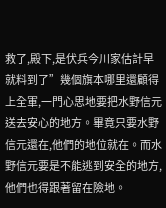救了,殿下,是伏兵今川家估計早就料到了”幾個旗本哪里還顧得上全軍,一門心思地要把水野信元送去安心的地方。畢竟只要水野信元還在,他們的地位就在。而水野信元要是不能逃到安全的地方,他們也得跟著留在險地。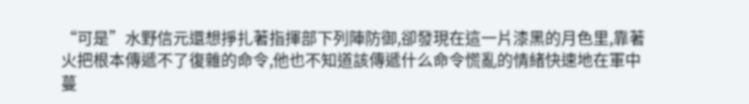“可是”水野信元還想掙扎著指揮部下列陣防御,卻發現在這一片漆黑的月色里,靠著火把根本傳遞不了復雜的命令,他也不知道該傳遞什么命令慌亂的情緒快速地在軍中蔓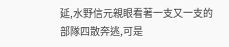延,水野信元親眼看著一支又一支的部隊四散奔逃,可是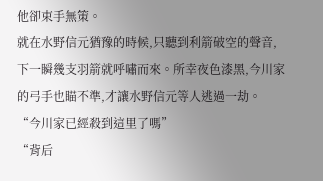他卻束手無策。
就在水野信元猶豫的時候,只聽到利箭破空的聲音,下一瞬幾支羽箭就呼嘯而來。所幸夜色漆黑,今川家的弓手也瞄不準,才讓水野信元等人逃過一劫。
“今川家已經殺到這里了嗎”
“背后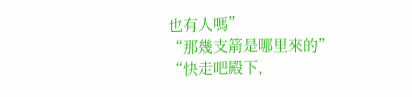也有人嗎”
“那幾支箭是哪里來的”
“快走吧殿下,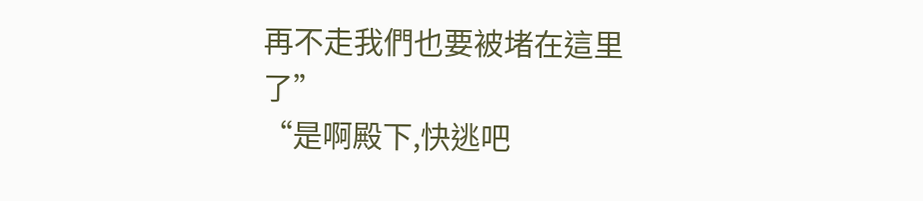再不走我們也要被堵在這里了”
“是啊殿下,快逃吧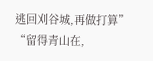逃回刈谷城,再做打算”
“留得青山在,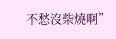不愁沒柴燒啊”